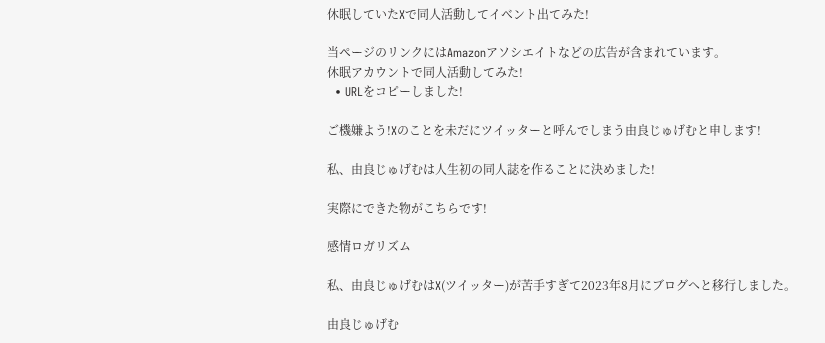休眠していたXで同人活動してイベント出てみた!

当ページのリンクにはAmazonアソシエイトなどの広告が含まれています。
休眠アカウントで同人活動してみた!
  • URLをコピーしました!

ご機嫌よう!Xのことを未だにツイッターと呼んでしまう由良じゅげむと申します!

私、由良じゅげむは人生初の同人誌を作ることに決めました!

実際にできた物がこちらです!

感情ロガリズム

私、由良じゅげむはX(ツイッター)が苦手すぎて2023年8月にブログへと移行しました。

由良じゅげむ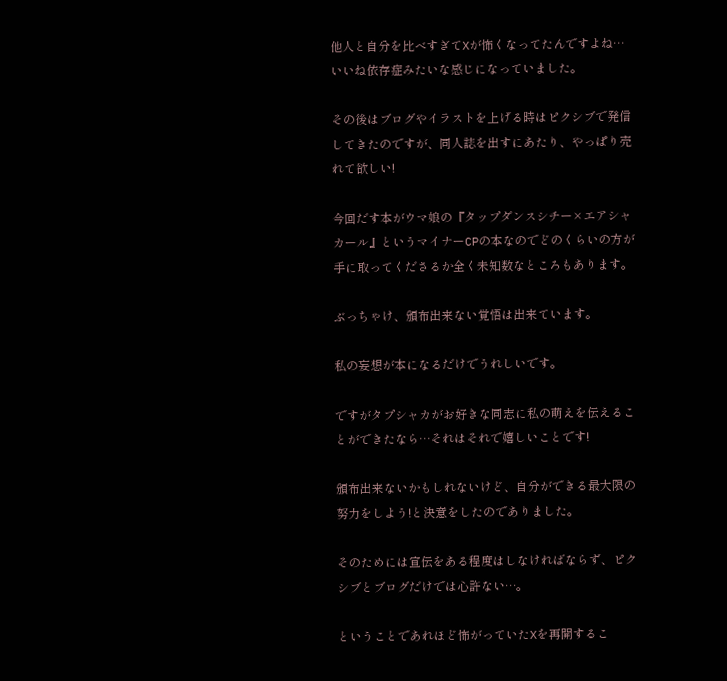他人と自分を比べすぎてXが怖くなってたんですよね…いいね依存症みたいな感じになっていました。

その後はブログやイラストを上げる時はピクシブで発信してきたのですが、同人誌を出すにあたり、やっぱり売れて欲しい!

今回だす本がウマ娘の『タップダンスシチー×エアシャカール』というマイナーCPの本なのでどのくらいの方が手に取ってくださるか全く未知数なところもあります。

ぶっちゃけ、頒布出来ない覚悟は出来ています。

私の妄想が本になるだけでうれしいです。

ですがタプシャカがお好きな同志に私の萌えを伝えることができたなら…それはそれで嬉しいことです!

頒布出来ないかもしれないけど、自分ができる最大限の努力をしよう!と決意をしたのでありました。

そのためには宣伝をある程度はしなければならず、ピクシブとブログだけでは心許ない…。

ということであれほど怖がっていたXを再開するこ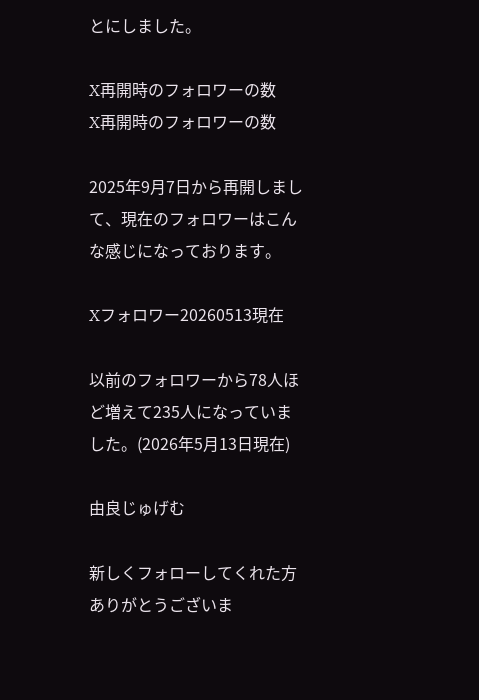とにしました。

X再開時のフォロワーの数
X再開時のフォロワーの数

2025年9月7日から再開しまして、現在のフォロワーはこんな感じになっております。

Xフォロワー20260513現在

以前のフォロワーから78人ほど増えて235人になっていました。(2026年5月13日現在)

由良じゅげむ

新しくフォローしてくれた方ありがとうございま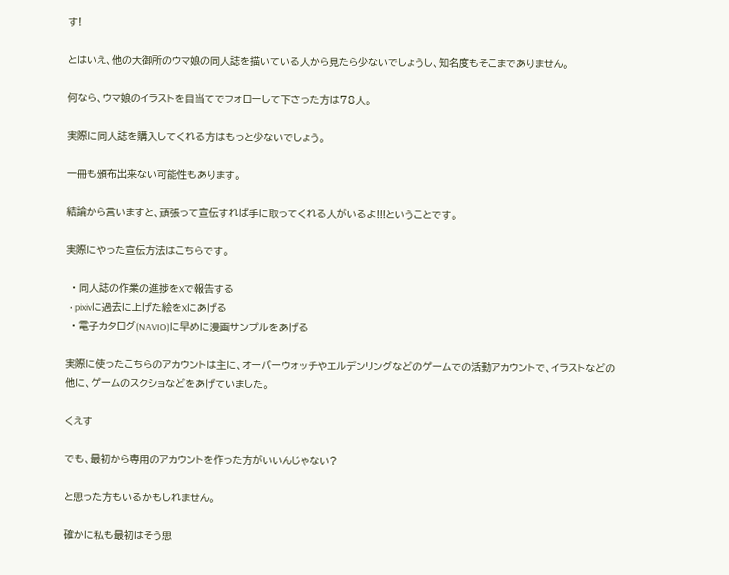す!

とはいえ、他の大御所のウマ娘の同人誌を描いている人から見たら少ないでしょうし、知名度もそこまでありません。

何なら、ウマ娘のイラストを目当てでフォローして下さった方は78人。

実際に同人誌を購入してくれる方はもっと少ないでしょう。

一冊も頒布出来ない可能性もあります。

結論から言いますと、頑張って宣伝すれば手に取ってくれる人がいるよ!!!ということです。

実際にやった宣伝方法はこちらです。

  • 同人誌の作業の進捗をXで報告する
  • pixivに過去に上げた絵をXにあげる
  • 電子カタログ(NAVIO)に早めに漫画サンプルをあげる

実際に使ったこちらのアカウントは主に、オーバーウォッチやエルデンリングなどのゲームでの活動アカウントで、イラストなどの他に、ゲームのスクショなどをあげていました。

くえす

でも、最初から専用のアカウントを作った方がいいんじゃない?

と思った方もいるかもしれません。

確かに私も最初はそう思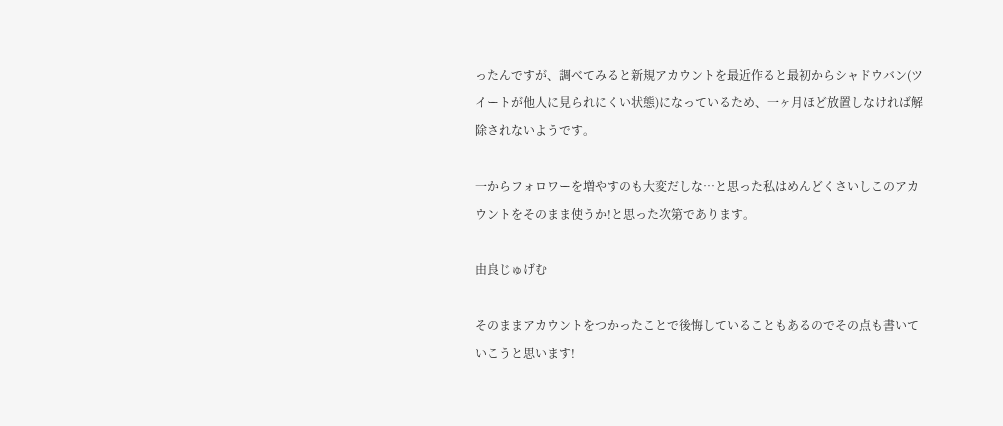ったんですが、調べてみると新規アカウントを最近作ると最初からシャドウバン(ツイートが他人に見られにくい状態)になっているため、一ヶ月ほど放置しなければ解除されないようです。

一からフォロワーを増やすのも大変だしな…と思った私はめんどくさいしこのアカウントをそのまま使うか!と思った次第であります。

由良じゅげむ

そのままアカウントをつかったことで後悔していることもあるのでその点も書いていこうと思います!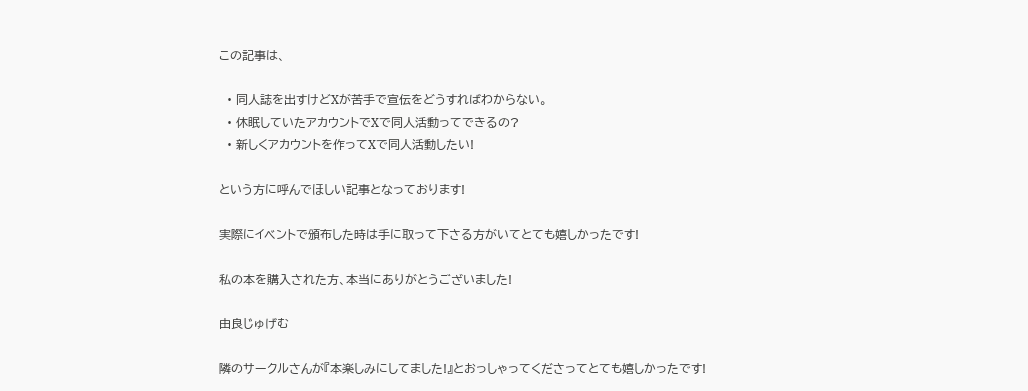この記事は、

  • 同人誌を出すけどXが苦手で宣伝をどうすればわからない。
  • 休眠していたアカウントでXで同人活動ってできるの?
  • 新しくアカウントを作ってXで同人活動したい!

という方に呼んでほしい記事となっております!

実際にイベントで頒布した時は手に取って下さる方がいてとても嬉しかったです!

私の本を購入された方、本当にありがとうございました!

由良じゅげむ

隣のサークルさんが『本楽しみにしてました!』とおっしゃってくださってとても嬉しかったです!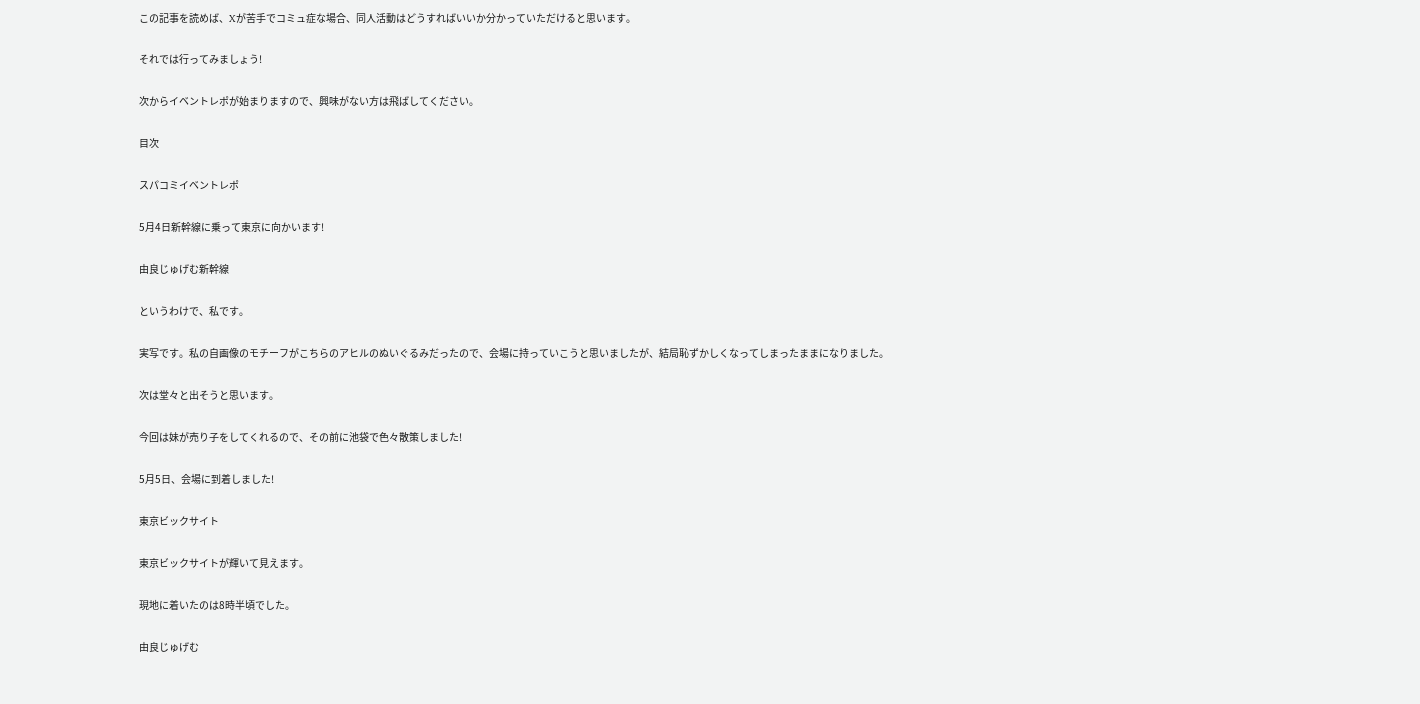この記事を読めば、Xが苦手でコミュ症な場合、同人活動はどうすればいいか分かっていただけると思います。

それでは行ってみましょう!

次からイベントレポが始まりますので、興味がない方は飛ばしてください。

目次

スパコミイベントレポ

5月4日新幹線に乗って東京に向かいます!

由良じゅげむ新幹線

というわけで、私です。

実写です。私の自画像のモチーフがこちらのアヒルのぬいぐるみだったので、会場に持っていこうと思いましたが、結局恥ずかしくなってしまったままになりました。

次は堂々と出そうと思います。

今回は妹が売り子をしてくれるので、その前に池袋で色々散策しました!

5月5日、会場に到着しました!

東京ビックサイト

東京ビックサイトが輝いて見えます。

現地に着いたのは8時半頃でした。

由良じゅげむ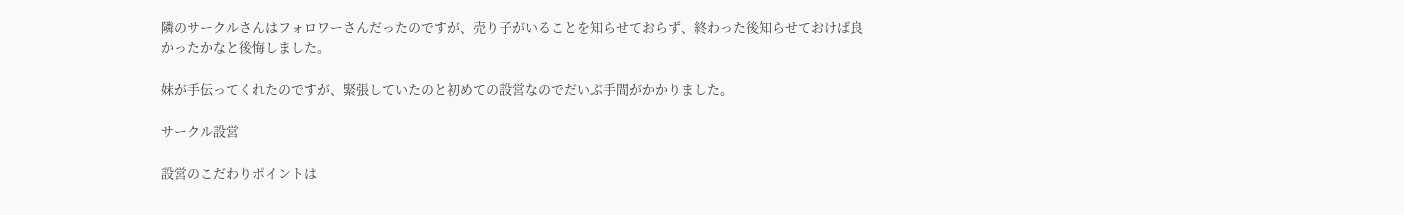隣のサークルさんはフォロワーさんだったのですが、売り子がいることを知らせておらず、終わった後知らせておけば良かったかなと後悔しました。

妹が手伝ってくれたのですが、緊張していたのと初めての設営なのでだいぶ手間がかかりました。

サークル設営

設営のこだわりポイントは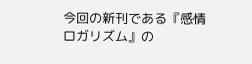今回の新刊である『感情ロガリズム』の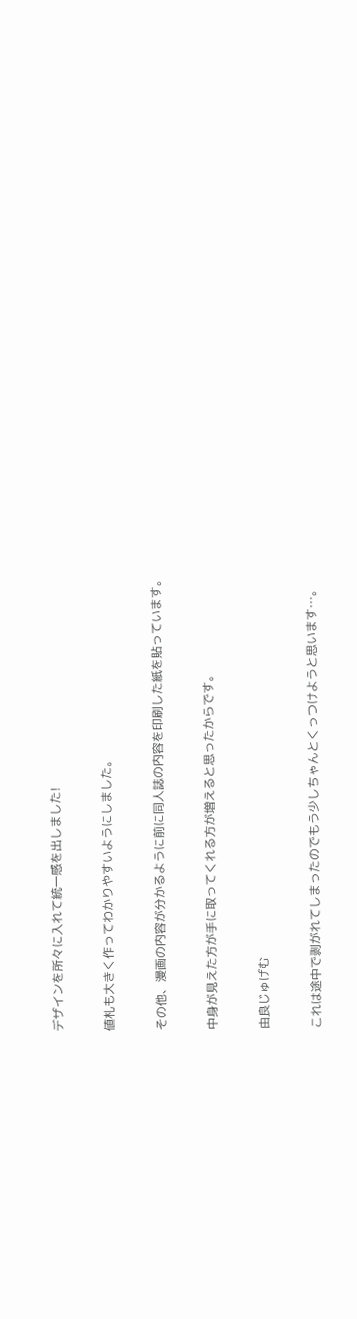デザインを所々に入れて統一感を出しました!

値札も大きく作ってわかりやすいようにしました。

その他、漫画の内容が分かるように前に同人誌の内容を印刷した紙を貼っています。

中身が見えた方が手に取ってくれる方が増えると思ったからです。

由良じゅげむ

これは途中で剥がれてしまったのでもう少しちゃんとくっつけようと思います…。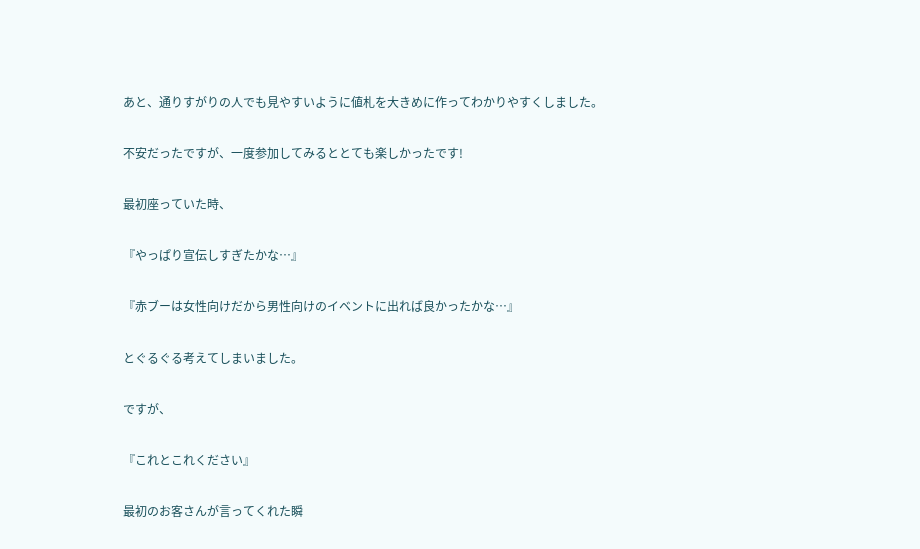あと、通りすがりの人でも見やすいように値札を大きめに作ってわかりやすくしました。

不安だったですが、一度参加してみるととても楽しかったです!

最初座っていた時、

『やっぱり宣伝しすぎたかな…』

『赤ブーは女性向けだから男性向けのイベントに出れば良かったかな…』

とぐるぐる考えてしまいました。

ですが、

『これとこれください』

最初のお客さんが言ってくれた瞬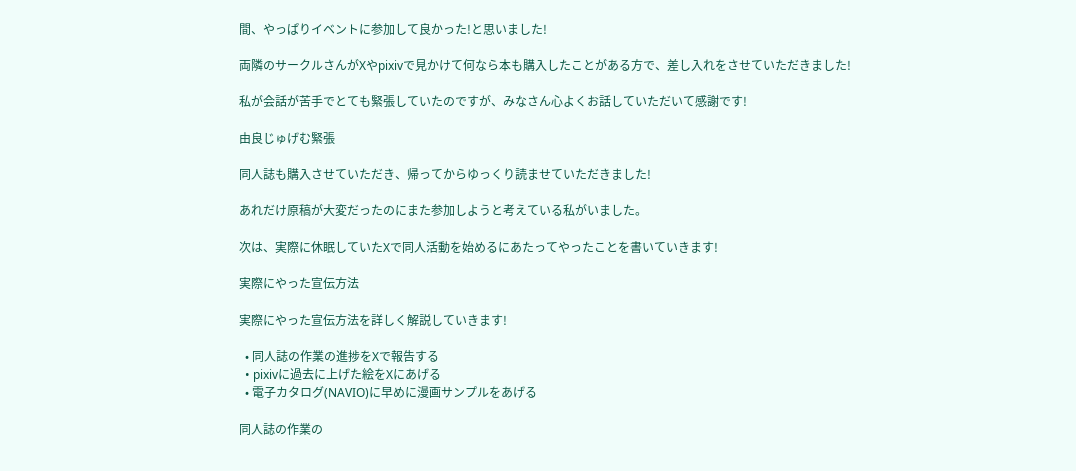間、やっぱりイベントに参加して良かった!と思いました!

両隣のサークルさんがXやpixivで見かけて何なら本も購入したことがある方で、差し入れをさせていただきました!

私が会話が苦手でとても緊張していたのですが、みなさん心よくお話していただいて感謝です!

由良じゅげむ緊張

同人誌も購入させていただき、帰ってからゆっくり読ませていただきました!

あれだけ原稿が大変だったのにまた参加しようと考えている私がいました。

次は、実際に休眠していたXで同人活動を始めるにあたってやったことを書いていきます!

実際にやった宣伝方法

実際にやった宣伝方法を詳しく解説していきます!

  • 同人誌の作業の進捗をXで報告する
  • pixivに過去に上げた絵をXにあげる
  • 電子カタログ(NAVIO)に早めに漫画サンプルをあげる

同人誌の作業の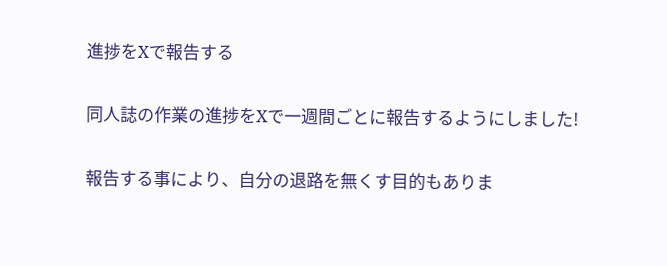進捗をXで報告する

同人誌の作業の進捗をXで一週間ごとに報告するようにしました!

報告する事により、自分の退路を無くす目的もありま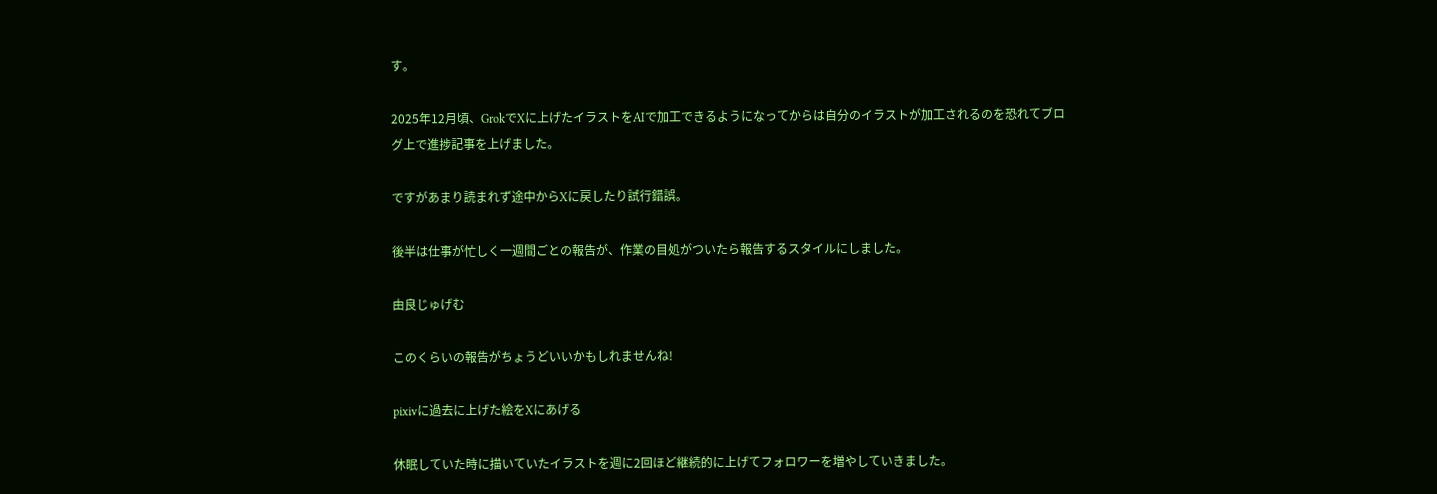す。

2025年12月頃、GrokでXに上げたイラストをAIで加工できるようになってからは自分のイラストが加工されるのを恐れてブログ上で進捗記事を上げました。

ですがあまり読まれず途中からXに戻したり試行錯誤。

後半は仕事が忙しく一週間ごとの報告が、作業の目処がついたら報告するスタイルにしました。

由良じゅげむ

このくらいの報告がちょうどいいかもしれませんね!

pixivに過去に上げた絵をXにあげる

休眠していた時に描いていたイラストを週に2回ほど継続的に上げてフォロワーを増やしていきました。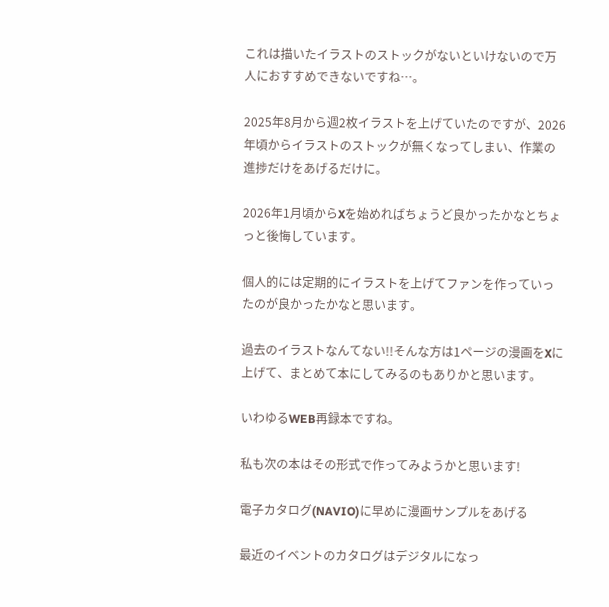これは描いたイラストのストックがないといけないので万人におすすめできないですね…。

2025年8月から週2枚イラストを上げていたのですが、2026年頃からイラストのストックが無くなってしまい、作業の進捗だけをあげるだけに。

2026年1月頃からXを始めればちょうど良かったかなとちょっと後悔しています。

個人的には定期的にイラストを上げてファンを作っていったのが良かったかなと思います。

過去のイラストなんてない!!そんな方は1ページの漫画をXに上げて、まとめて本にしてみるのもありかと思います。

いわゆるWEB再録本ですね。

私も次の本はその形式で作ってみようかと思います!

電子カタログ(NAVIO)に早めに漫画サンプルをあげる

最近のイベントのカタログはデジタルになっ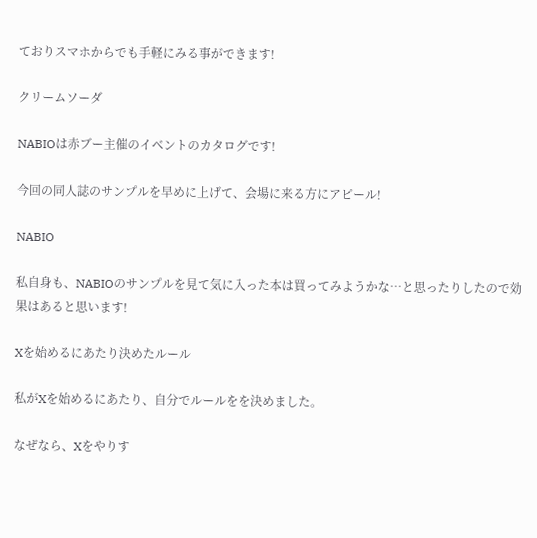ておりスマホからでも手軽にみる事ができます!

クリームソーダ

NABIOは赤ブー主催のイベントのカタログです!

今回の同人誌のサンプルを早めに上げて、会場に来る方にアピール!

NABIO

私自身も、NABIOのサンプルを見て気に入った本は買ってみようかな…と思ったりしたので効果はあると思います!

Xを始めるにあたり決めたルール

私がXを始めるにあたり、自分でルールをを決めました。

なぜなら、Xをやりす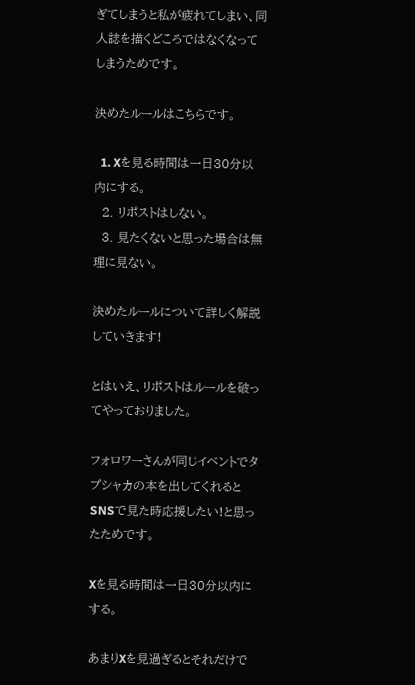ぎてしまうと私が疲れてしまい、同人誌を描くどころではなくなってしまうためです。

決めたルールはこちらです。

  1. Xを見る時間は一日30分以内にする。
  2. リポストはしない。
  3. 見たくないと思った場合は無理に見ない。

決めたルールについて詳しく解説していきます!

とはいえ、リポストはルールを破ってやっておりました。

フォロワーさんが同じイベントでタプシャカの本を出してくれるとSNSで見た時応援したい!と思ったためです。

Xを見る時間は一日30分以内にする。

あまりXを見過ぎるとそれだけで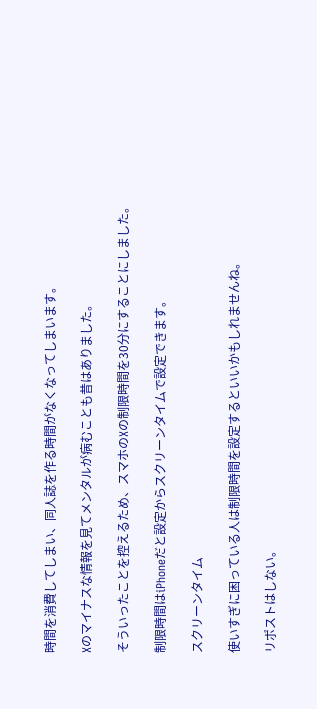時間を消費してしまい、同人誌を作る時間がなくなってしまいます。

Xのマイナスな情報を見てメンタルが病むことも昔はありました。

そういったことを控えるため、スマホのXの制限時間を30分にすることにしました。

制限時間はiPhoneだと設定からスクリーンタイムで設定できます。

スクリーンタイム

使いすぎに困っている人は制限時間を設定するといいかもしれませんね。

リポストはしない。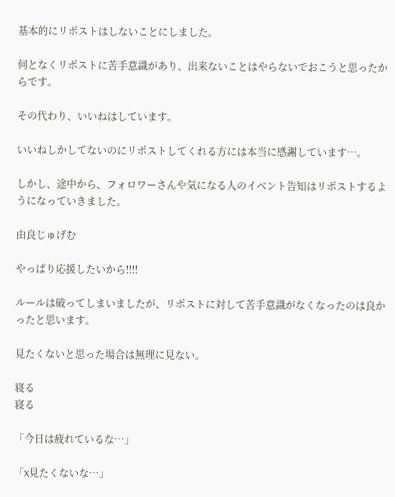基本的にリポストはしないことにしました。

何となくリポストに苦手意識があり、出来ないことはやらないでおこうと思ったからです。

その代わり、いいねはしています。

いいねしかしてないのにリポストしてくれる方には本当に感謝しています…。

しかし、途中から、フォロワーさんや気になる人のイベント告知はリポストするようになっていきました。

由良じゅげむ

やっぱり応援したいから!!!!

ルールは破ってしまいましたが、リポストに対して苦手意識がなくなったのは良かったと思います。

見たくないと思った場合は無理に見ない。

寝る
寝る

「今日は疲れているな…」

「X見たくないな…」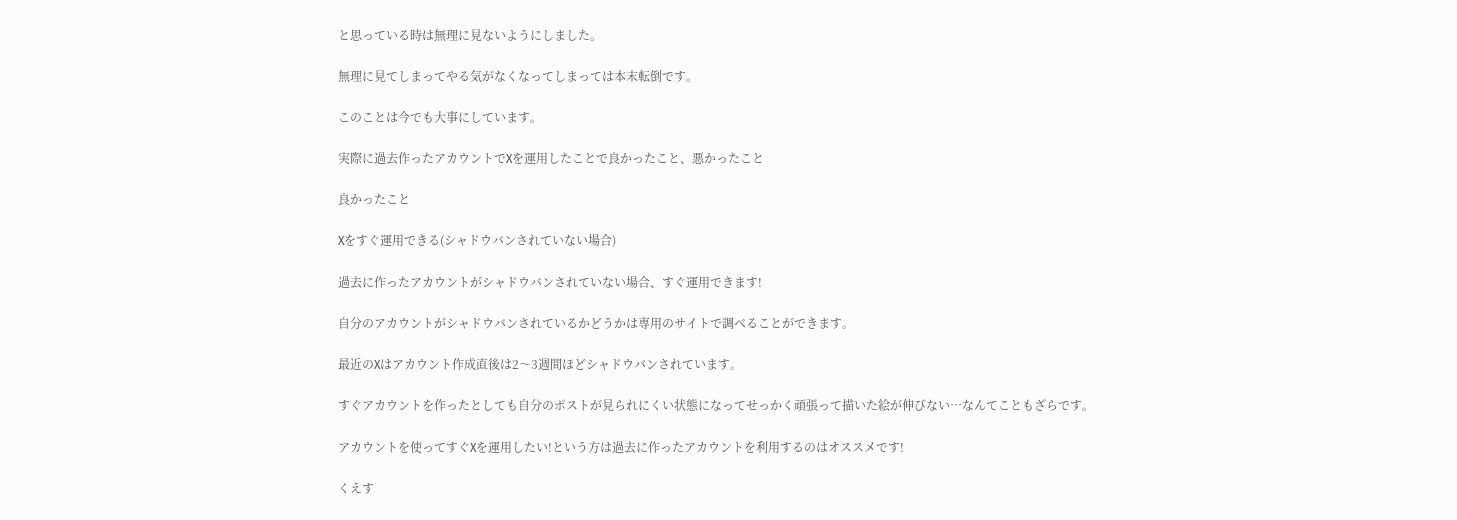と思っている時は無理に見ないようにしました。

無理に見てしまってやる気がなくなってしまっては本末転倒です。

このことは今でも大事にしています。

実際に過去作ったアカウントでXを運用したことで良かったこと、悪かったこと

良かったこと

Xをすぐ運用できる(シャドウバンされていない場合)

過去に作ったアカウントがシャドウバンされていない場合、すぐ運用できます!

自分のアカウントがシャドウバンされているかどうかは専用のサイトで調べることができます。

最近のXはアカウント作成直後は2〜3週間ほどシャドウバンされています。

すぐアカウントを作ったとしても自分のポストが見られにくい状態になってせっかく頑張って描いた絵が伸びない…なんてこともざらです。

アカウントを使ってすぐXを運用したい!という方は過去に作ったアカウントを利用するのはオススメです!

くえす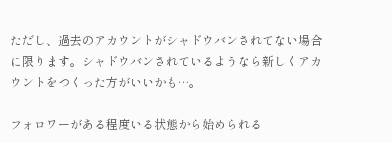ただし、過去のアカウントがシャドウバンされてない場合に限ります。シャドウバンされているようなら新しくアカウントをつくった方がいいかも…。

フォロワーがある程度いる状態から始められる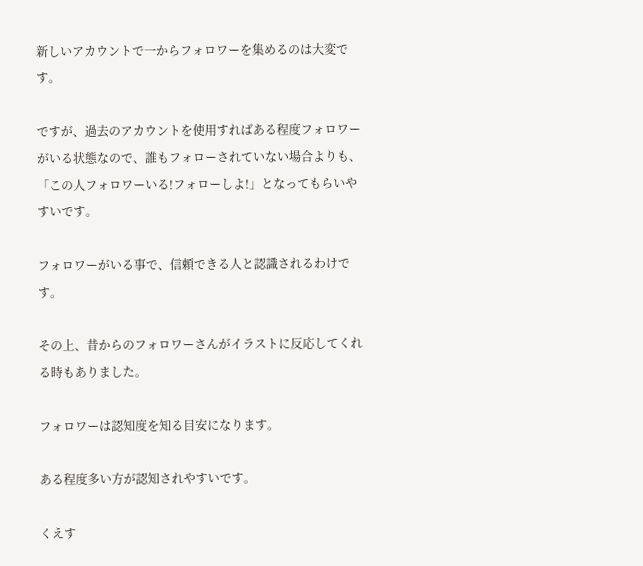新しいアカウントで一からフォロワーを集めるのは大変です。

ですが、過去のアカウントを使用すればある程度フォロワーがいる状態なので、誰もフォローされていない場合よりも、「この人フォロワーいる!フォローしよ!」となってもらいやすいです。

フォロワーがいる事で、信頼できる人と認識されるわけです。

その上、昔からのフォロワーさんがイラストに反応してくれる時もありました。

フォロワーは認知度を知る目安になります。

ある程度多い方が認知されやすいです。

くえす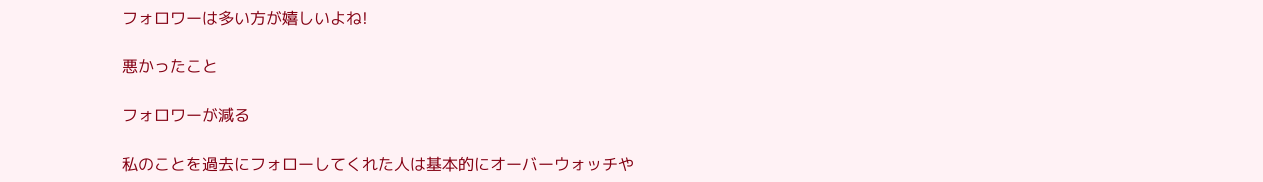フォロワーは多い方が嬉しいよね!

悪かったこと

フォロワーが減る

私のことを過去にフォローしてくれた人は基本的にオーバーウォッチや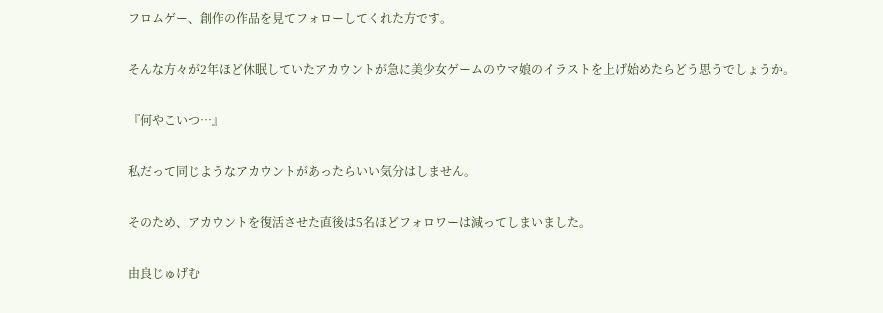フロムゲー、創作の作品を見てフォローしてくれた方です。

そんな方々が2年ほど休眠していたアカウントが急に美少女ゲームのウマ娘のイラストを上げ始めたらどう思うでしょうか。

『何やこいつ…』

私だって同じようなアカウントがあったらいい気分はしません。

そのため、アカウントを復活させた直後は5名ほどフォロワーは減ってしまいました。

由良じゅげむ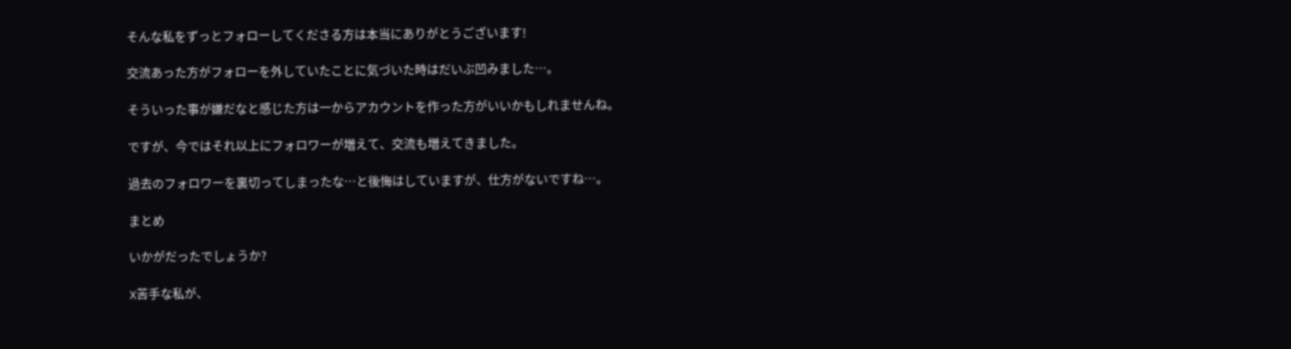そんな私をずっとフォローしてくださる方は本当にありがとうございます!

交流あった方がフォローを外していたことに気づいた時はだいぶ凹みました…。

そういった事が嫌だなと感じた方は一からアカウントを作った方がいいかもしれませんね。

ですが、今ではそれ以上にフォロワーが増えて、交流も増えてきました。

過去のフォロワーを裏切ってしまったな…と後悔はしていますが、仕方がないですね…。

まとめ

いかがだったでしょうか?

X苦手な私が、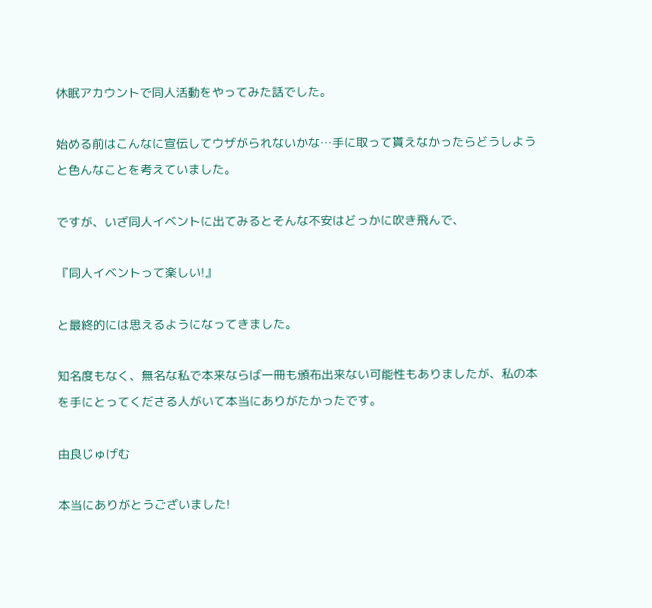休眠アカウントで同人活動をやってみた話でした。

始める前はこんなに宣伝してウザがられないかな…手に取って貰えなかったらどうしようと色んなことを考えていました。

ですが、いざ同人イベントに出てみるとそんな不安はどっかに吹き飛んで、

『同人イベントって楽しい!』

と最終的には思えるようになってきました。

知名度もなく、無名な私で本来ならば一冊も頒布出来ない可能性もありましたが、私の本を手にとってくださる人がいて本当にありがたかったです。

由良じゅげむ

本当にありがとうございました!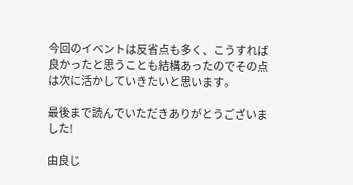今回のイベントは反省点も多く、こうすれば良かったと思うことも結構あったのでその点は次に活かしていきたいと思います。

最後まで読んでいただきありがとうございました!

由良じ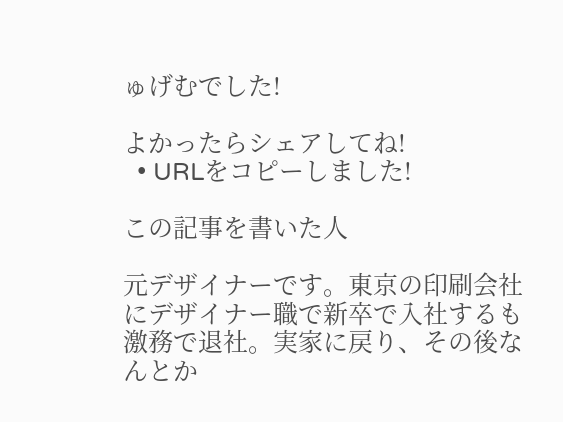ゅげむでした!

よかったらシェアしてね!
  • URLをコピーしました!

この記事を書いた人

元デザイナーです。東京の印刷会社にデザイナー職で新卒で入社するも激務で退社。実家に戻り、その後なんとか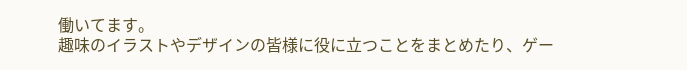働いてます。
趣味のイラストやデザインの皆様に役に立つことをまとめたり、ゲー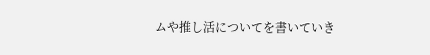ムや推し活についてを書いていき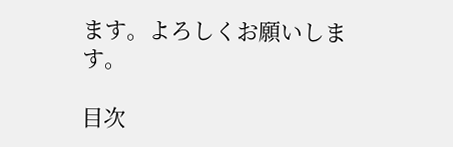ます。よろしくお願いします。

目次